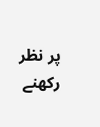پر نظر رکھنے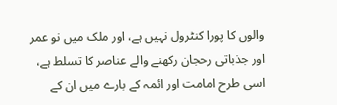والوں کا پورا کنٹرول نہیں ہے، اور ملک میں نو عمر اور جذباتی رحجان رکھنے والے عناصر کا تسلط ہے، اسی طرح امامت اور ائمہ کے بارے میں ان کے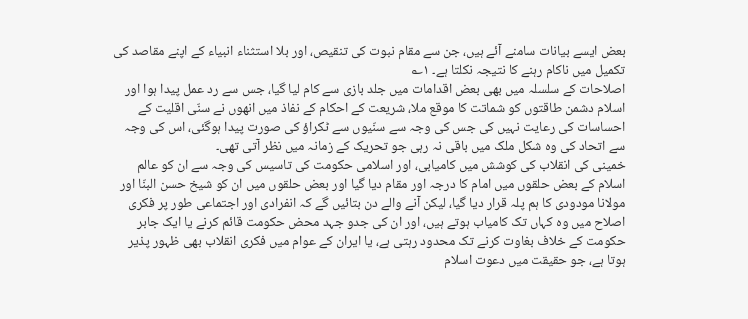بعض ایسے بیانات سامنے آئے ہیں، جن سے مقام نبوت کی تنقیص، اور بلا استثناء انبیاء کے اپنے مقاصد کی تکمیل میں ناکام رہنے کا نتیجہ نکلتا ہے۔ ۱؎
اصلاحات کے سلسلہ میں بھی بعض اقدامات میں جلد بازی سے کام لیا گیا، جس سے رد عمل پیدا ہوا اور اسلام دشمن طاقتوں کو شماتت کا موقع ملا، شریعت کے احکام کے نفاذ میں انھوں نے سنّی اقلیت کے احساسات کی رعایت نہیں کی جس کی وجہ سے سنّیوں سے ٹکراؤ کی صورت پیدا ہوگئی، اس کی وجہ سے اتحاد کی وہ شکل ملک میں باقی نہ رہی جو تحریک کے زمانہ میں نظر آتی تھی۔
خمینی کی انقلاب کی کوشش میں کامیابی، اور اسلامی حکومت کی تاسیس کی وجہ سے ان کو عالم اسلام کے بعض حلقوں میں امام کا درجہ اور مقام دیا گیا اور بعض حلقوں میں ان کو شیخ حسن البنّا اور مولانا مودودی کا ہم پلہ قرار دیا گیا، لیکن آنے والے دن بتائیں گے کہ انفرادی اور اجتماعی طور پر فکری اصلاح میں وہ کہاں تک کامیاب ہوتے ہیں، اور ان کی جدو جہد محض حکومت قائم کرنے یا ایک جابر حکومت کے خلاف بغاوت کرنے تک محدود رہتی ہے، یا ایران کے عوام میں فکری انقلاب بھی ظہور پذیر ہوتا ہے، جو حقیقت میں دعوت اسلام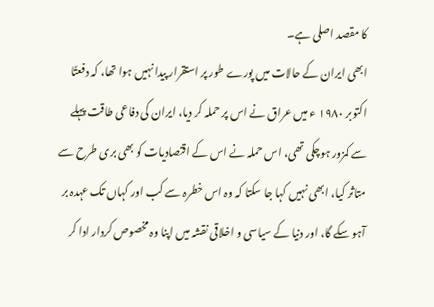کا مقصد اصلی ہے۔
ابھی ایران کے حالات میں پورے طور پر استقرار پیدا نہیں ہوا تھا، کہ دفعتًا اکتوبر ۱۹۸۰ ء میں عراق نے اس پر حملہ کر دیا، ایران کی دفاعی طاقت پہلے سے کمزور ہوچکی تھی، اس حملہ نے اس کے اقتصادیات کو بھی بری طرح سے متاثر کیا، ابھی نہیں کہا جا سکتا کہ وہ اس خطرہ سے کب اور کہاں تک عہدہ بر آہو سکے گا، اور دنیا کے سیاسی و اخلاقی نقشہ میں اپنا وہ مخصوص کردار ادا کر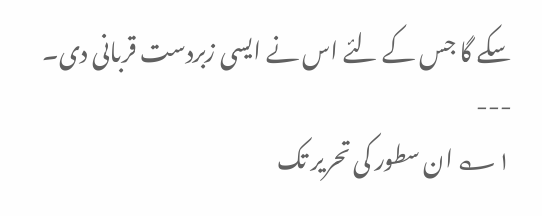سکے گا جس کے لئے اس نے ایسی زبردست قربانی دی۔
---
۱؎ ان سطور کی تحریر تک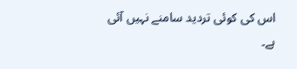اس کی کوئی تردید سامنے نہیں آئی ہے۔